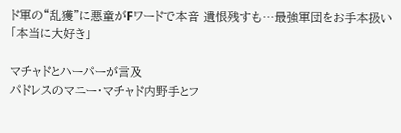ド軍の“乱獲”に悪童がFワードで本音 遺恨残すも…最強軍団をお手本扱い「本当に大好き」

マチャドとハーパーが言及
パドレスのマニー・マチャド内野手とフ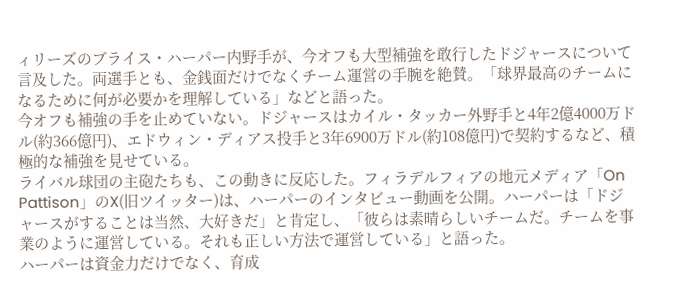ィリーズのブライス・ハーパー内野手が、今オフも大型補強を敢行したドジャースについて言及した。両選手とも、金銭面だけでなくチーム運営の手腕を絶賛。「球界最高のチームになるために何が必要かを理解している」などと語った。
今オフも補強の手を止めていない。ドジャースはカイル・タッカー外野手と4年2億4000万ドル(約366億円)、エドウィン・ディアス投手と3年6900万ドル(約108億円)で契約するなど、積極的な補強を見せている。
ライバル球団の主砲たちも、この動きに反応した。フィラデルフィアの地元メディア「On Pattison」のX(旧ツイッター)は、ハーパーのインタビュー動画を公開。ハーパーは「ドジャースがすることは当然、大好きだ」と肯定し、「彼らは素晴らしいチームだ。チームを事業のように運営している。それも正しい方法で運営している」と語った。
ハーパーは資金力だけでなく、育成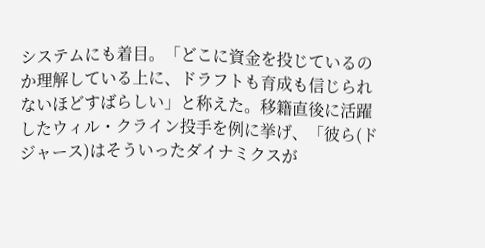システムにも着目。「どこに資金を投じているのか理解している上に、ドラフトも育成も信じられないほどすばらしい」と称えた。移籍直後に活躍したウィル・クライン投手を例に挙げ、「彼ら(ドジャース)はそういったダイナミクスが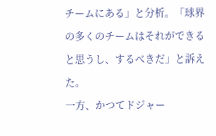チームにある」と分析。「球界の多くのチームはそれができると思うし、するべきだ」と訴えた。
一方、かつてドジャー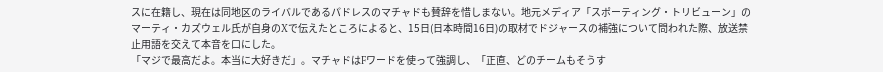スに在籍し、現在は同地区のライバルであるパドレスのマチャドも賛辞を惜しまない。地元メディア「スポーティング・トリビューン」のマーティ・カズウェル氏が自身のXで伝えたところによると、15日(日本時間16日)の取材でドジャースの補強について問われた際、放送禁止用語を交えて本音を口にした。
「マジで最高だよ。本当に大好きだ」。マチャドはFワードを使って強調し、「正直、どのチームもそうす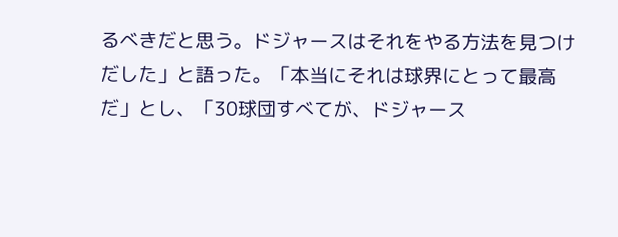るべきだと思う。ドジャースはそれをやる方法を見つけだした」と語った。「本当にそれは球界にとって最高だ」とし、「30球団すべてが、ドジャース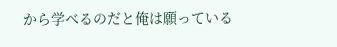から学べるのだと俺は願っている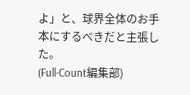よ」と、球界全体のお手本にするべきだと主張した。
(Full-Count編集部)